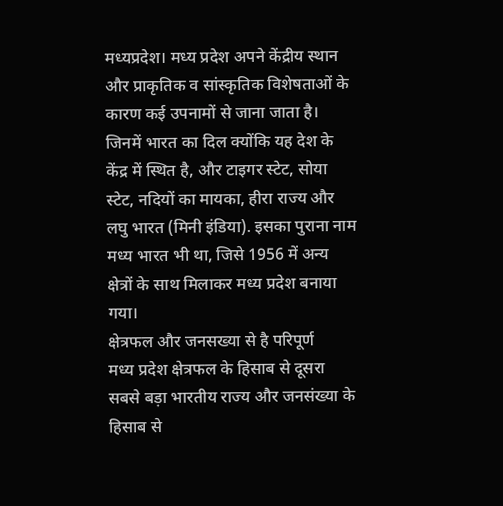मध्यप्रदेश। मध्य प्रदेश अपने केंद्रीय स्थान और प्राकृतिक व सांस्कृतिक विशेषताओं के कारण कई उपनामों से जाना जाता है। जिनमें भारत का दिल क्योंकि यह देश के केंद्र में स्थित है, और टाइगर स्टेट, सोया स्टेट, नदियों का मायका, हीरा राज्य और लघु भारत (मिनी इंडिया). इसका पुराना नाम मध्य भारत भी था, जिसे 1956 में अन्य क्षेत्रों के साथ मिलाकर मध्य प्रदेश बनाया गया।
क्षेत्रफल और जनसख्या से है परिपूर्ण
मध्य प्रदेश क्षेत्रफल के हिसाब से दूसरा सबसे बड़ा भारतीय राज्य और जनसंख्या के हिसाब से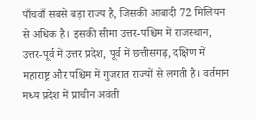पाँचवाँ सबसे बड़ा राज्य है, जिसकी आबादी 72 मिलियन से अधिक है। इसकी सीमा उत्तर-पश्चिम में राजस्थान, उत्तर-पूर्व में उत्तर प्रदेश, पूर्व में छत्तीसगढ़, दक्षिण में महाराष्ट्र और पश्चिम में गुजरात राज्यों से लगती है। वर्तमान मध्य प्रदेश में प्राचीन अवंती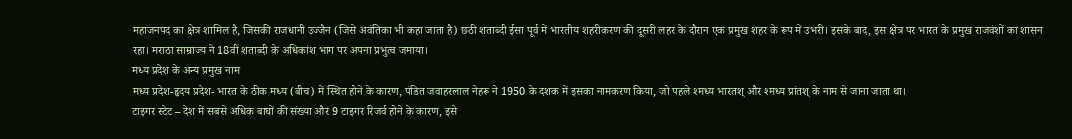महाजनपद का क्षेत्र शामिल है, जिसकी राजधानी उज्जैन (जिसे अवंतिका भी कहा जाता है) छठी शताब्दी ईसा पूर्व में भारतीय शहरीकरण की दूसरी लहर के दौरान एक प्रमुख शहर के रूप में उभरी। इसके बाद, इस क्षेत्र पर भारत के प्रमुख राजवंशों का शासन रहा। मराठा साम्राज्य ने 18वीं शताब्दी के अधिकांश भाग पर अपना प्रभुत्व जमाया।
मध्य प्रदेश के अन्य प्रमुख नाम
मध्य प्रदेश-हृदय प्रदेश- भारत के ठीक मध्य (बीच) में स्थित होने के कारण, पंडित जवाहरलाल नेहरू ने 1950 के दशक में इसका नामकरण किया, जो पहले श्मध्य भारतश् और श्मध्य प्रांतश् के नाम से जाना जाता था।
टाइगर स्टेट – देश में सबसे अधिक बाघों की संख्या और 9 टाइगर रिजर्व होने के कारण, इसे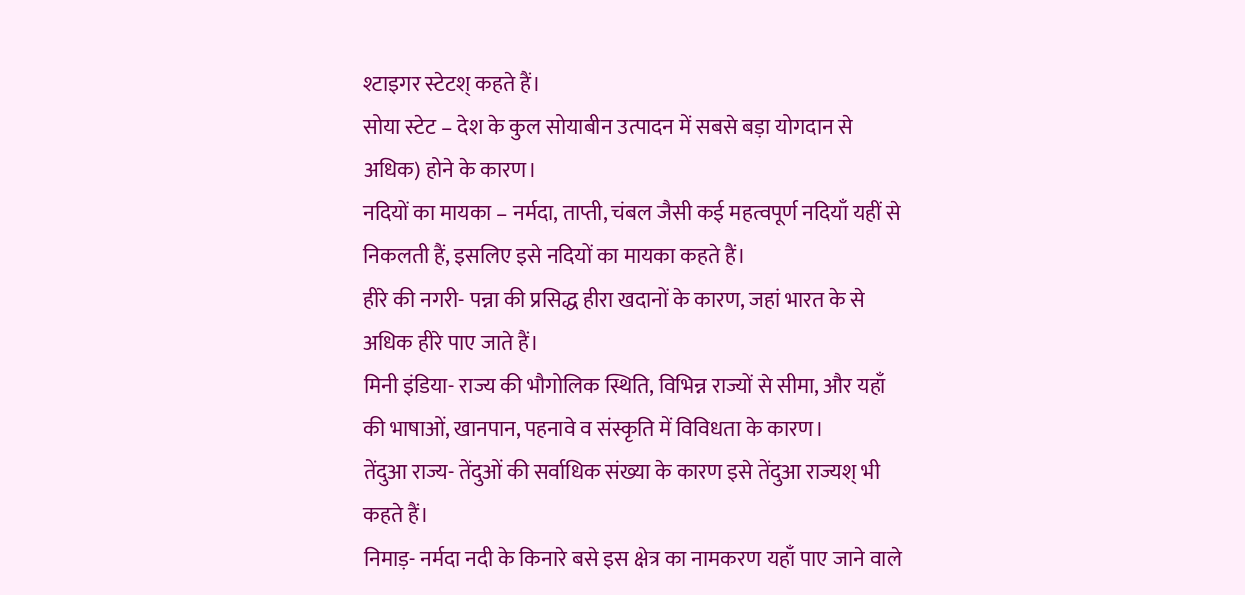श्टाइगर स्टेटश् कहते हैं।
सोया स्टेट – देश के कुल सोयाबीन उत्पादन में सबसे बड़ा योगदान से अधिक) होने के कारण।
नदियों का मायका – नर्मदा, ताप्ती, चंबल जैसी कई महत्वपूर्ण नदियाँ यहीं से निकलती हैं, इसलिए इसे नदियों का मायका कहते हैं।
हीरे की नगरी- पन्ना की प्रसिद्ध हीरा खदानों के कारण, जहां भारत के से अधिक हीरे पाए जाते हैं।
मिनी इंडिया- राज्य की भौगोलिक स्थिति, विभिन्न राज्यों से सीमा, और यहाँ की भाषाओं, खानपान, पहनावे व संस्कृति में विविधता के कारण।
तेंदुआ राज्य- तेंदुओं की सर्वाधिक संख्या के कारण इसे तेंदुआ राज्यश् भी कहते हैं।
निमाड़- नर्मदा नदी के किनारे बसे इस क्षेत्र का नामकरण यहाँ पाए जाने वाले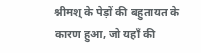श्नीमश् के पेड़ों की बहुतायत के कारण हुआ, जो यहाँ की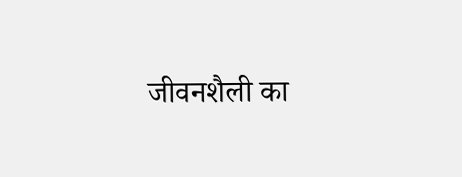जीवनशैली का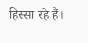हिस्सा रहे हैं।